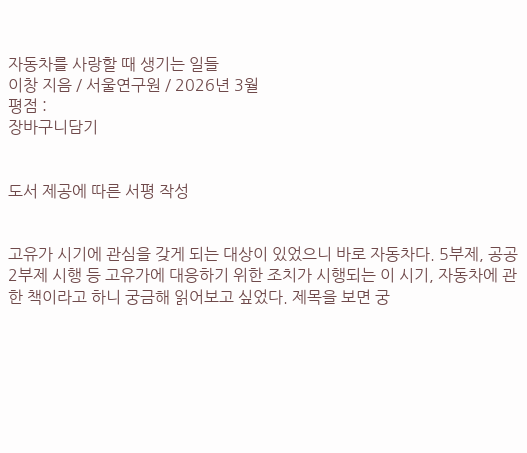자동차를 사랑할 때 생기는 일들
이창 지음 / 서울연구원 / 2026년 3월
평점 :
장바구니담기


도서 제공에 따른 서평 작성


고유가 시기에 관심을 갖게 되는 대상이 있었으니 바로 자동차다. 5부제, 공공 2부제 시행 등 고유가에 대응하기 위한 조치가 시행되는 이 시기, 자동차에 관한 책이라고 하니 궁금해 읽어보고 싶었다. 제목을 보면 궁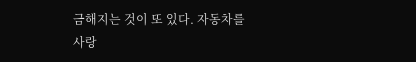금해지는 것이 또 있다. 자동차를 사랑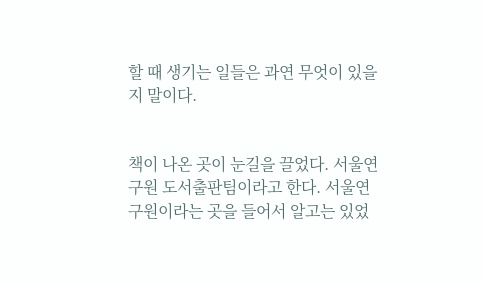할 때 생기는 일들은 과연 무엇이 있을지 말이다.


책이 나온 곳이 눈길을 끌었다. 서울연구원 도서출판팀이라고 한다. 서울연구원이라는 곳을 들어서 알고는 있었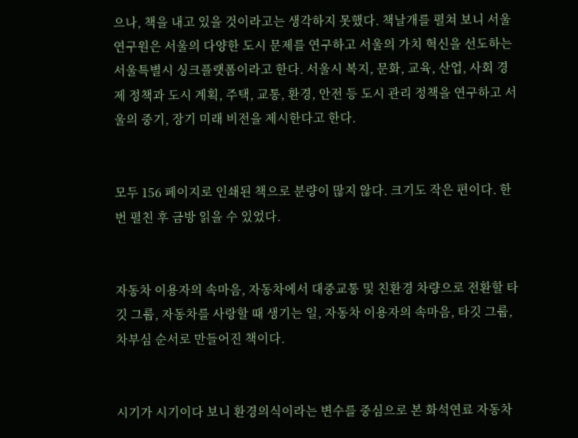으나, 책을 내고 있을 것이라고는 생각하지 못했다. 책날개를 펼쳐 보니 서울연구원은 서울의 다양한 도시 문제를 연구하고 서울의 가치 혁신을 선도하는 서울특별시 싱크플랫폼이라고 한다. 서울시 복지, 문화, 교육, 산업, 사회 경제 정책과 도시 계획, 주택, 교통, 환경, 안전 등 도시 관리 정책을 연구하고 서울의 중기, 장기 미래 비전을 제시한다고 한다.


모두 156 페이지로 인쇄된 책으로 분량이 많지 않다. 크기도 작은 편이다. 한 번 펼친 후 금방 읽을 수 있었다.


자동차 이용자의 속마음, 자동차에서 대중교통 및 친환경 차량으로 전환할 타깃 그룹, 자동차를 사랑할 때 생기는 일, 자동차 이용자의 속마음, 타깃 그룹, 차부심 순서로 만들어진 책이다.


시기가 시기이다 보니 환경의식이라는 변수를 중심으로 본 화석연료 자동차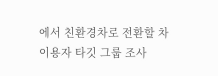에서 친환경차로 전환할 차 이용자 타깃 그룹 조사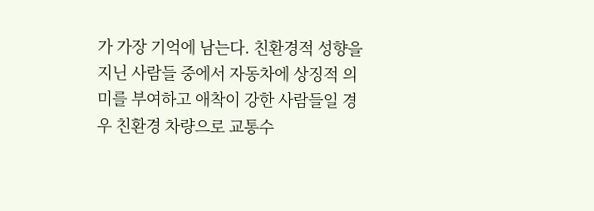가 가장 기억에 남는다. 친환경적 성향을 지닌 사람들 중에서 자동차에 상징적 의미를 부여하고 애착이 강한 사람들일 경우 친환경 차량으로 교통수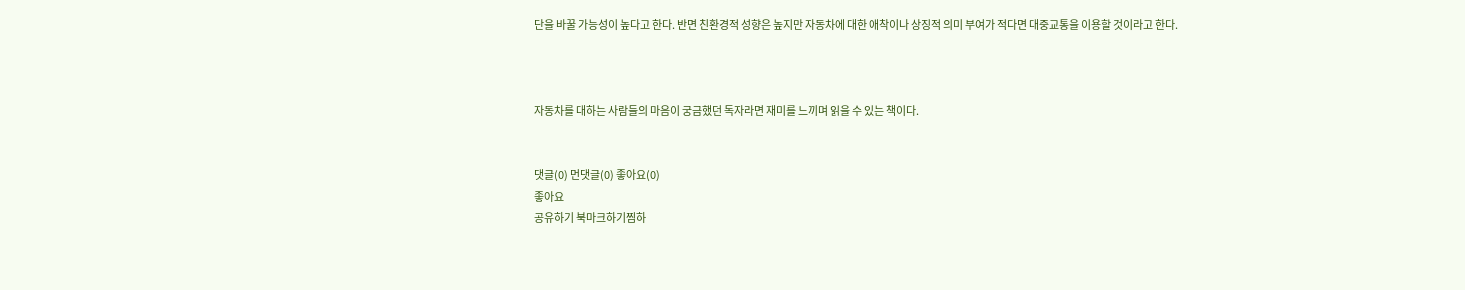단을 바꿀 가능성이 높다고 한다. 반면 친환경적 성향은 높지만 자동차에 대한 애착이나 상징적 의미 부여가 적다면 대중교통을 이용할 것이라고 한다.



자동차를 대하는 사람들의 마음이 궁금했던 독자라면 재미를 느끼며 읽을 수 있는 책이다.


댓글(0) 먼댓글(0) 좋아요(0)
좋아요
공유하기 북마크하기찜하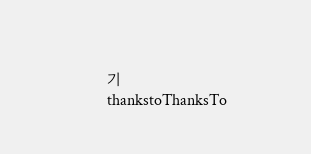기 thankstoThanksTo